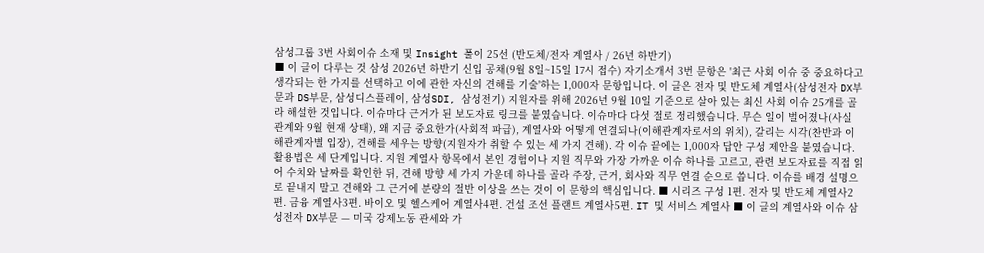삼성그룹 3번 사회이슈 소재 및 Insight 풀이 25선 (반도체/전자 계열사 / 26년 하반기)
■ 이 글이 다루는 것 삼성 2026년 하반기 신입 공채(9월 8일~15일 17시 접수) 자기소개서 3번 문항은 '최근 사회 이슈 중 중요하다고 생각되는 한 가지를 선택하고 이에 관한 자신의 견해를 기술'하는 1,000자 문항입니다. 이 글은 전자 및 반도체 계열사(삼성전자 DX부문과 DS부문, 삼성디스플레이, 삼성SDI, 삼성전기) 지원자를 위해 2026년 9월 10일 기준으로 살아 있는 최신 사회 이슈 25개를 골라 해설한 것입니다. 이슈마다 근거가 된 보도자료 링크를 붙였습니다. 이슈마다 다섯 절로 정리했습니다. 무슨 일이 벌어졌나(사실 관계와 9월 현재 상태), 왜 지금 중요한가(사회적 파급), 계열사와 어떻게 연결되나(이해관계자로서의 위치), 갈리는 시각(찬반과 이해관계자별 입장), 견해를 세우는 방향(지원자가 취할 수 있는 세 가지 견해). 각 이슈 끝에는 1,000자 답안 구성 제안을 붙였습니다. 활용법은 세 단계입니다. 지원 계열사 항목에서 본인 경험이나 지원 직무와 가장 가까운 이슈 하나를 고르고, 관련 보도자료를 직접 읽어 수치와 날짜를 확인한 뒤, 견해 방향 세 가지 가운데 하나를 골라 주장, 근거, 회사와 직무 연결 순으로 씁니다. 이슈를 배경 설명으로 끝내지 말고 견해와 그 근거에 분량의 절반 이상을 쓰는 것이 이 문항의 핵심입니다. ■ 시리즈 구성 1편. 전자 및 반도체 계열사2편. 금융 계열사3편. 바이오 및 헬스케어 계열사4편. 건설 조선 플랜트 계열사5편. IT 및 서비스 계열사 ■ 이 글의 계열사와 이슈 삼성전자 DX부문 — 미국 강제노동 관세와 가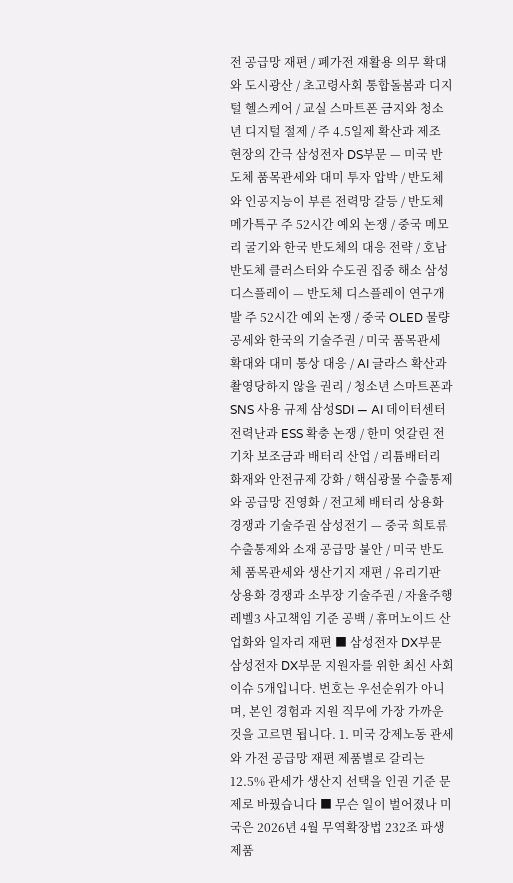전 공급망 재편 / 폐가전 재활용 의무 확대와 도시광산 / 초고령사회 통합돌봄과 디지털 헬스케어 / 교실 스마트폰 금지와 청소년 디지털 절제 / 주 4.5일제 확산과 제조 현장의 간극 삼성전자 DS부문 — 미국 반도체 품목관세와 대미 투자 압박 / 반도체와 인공지능이 부른 전력망 갈등 / 반도체 메가특구 주 52시간 예외 논쟁 / 중국 메모리 굴기와 한국 반도체의 대응 전략 / 호남 반도체 클러스터와 수도권 집중 해소 삼성디스플레이 — 반도체 디스플레이 연구개발 주 52시간 예외 논쟁 / 중국 OLED 물량공세와 한국의 기술주권 / 미국 품목관세 확대와 대미 통상 대응 / AI 글라스 확산과 촬영당하지 않을 권리 / 청소년 스마트폰과 SNS 사용 규제 삼성SDI — AI 데이터센터 전력난과 ESS 확충 논쟁 / 한미 엇갈린 전기차 보조금과 배터리 산업 / 리튬배터리 화재와 안전규제 강화 / 핵심광물 수출통제와 공급망 진영화 / 전고체 배터리 상용화 경쟁과 기술주권 삼성전기 — 중국 희토류 수출통제와 소재 공급망 불안 / 미국 반도체 품목관세와 생산기지 재편 / 유리기판 상용화 경쟁과 소부장 기술주권 / 자율주행 레벨3 사고책임 기준 공백 / 휴머노이드 산업화와 일자리 재편 ■ 삼성전자 DX부문 삼성전자 DX부문 지원자를 위한 최신 사회 이슈 5개입니다. 번호는 우선순위가 아니며, 본인 경험과 지원 직무에 가장 가까운 것을 고르면 됩니다. 1. 미국 강제노동 관세와 가전 공급망 재편 제품별로 갈리는 12.5% 관세가 생산지 선택을 인권 기준 문제로 바꿨습니다 ■ 무슨 일이 벌어졌나 미국은 2026년 4월 무역확장법 232조 파생제품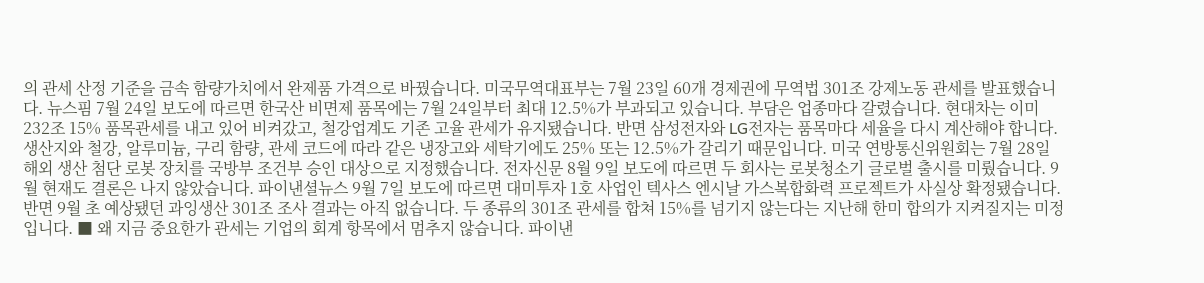의 관세 산정 기준을 금속 함량가치에서 완제품 가격으로 바꿨습니다. 미국무역대표부는 7월 23일 60개 경제권에 무역법 301조 강제노동 관세를 발표했습니다. 뉴스핌 7월 24일 보도에 따르면 한국산 비면제 품목에는 7월 24일부터 최대 12.5%가 부과되고 있습니다. 부담은 업종마다 갈렸습니다. 현대차는 이미 232조 15% 품목관세를 내고 있어 비켜갔고, 철강업계도 기존 고율 관세가 유지됐습니다. 반면 삼성전자와 LG전자는 품목마다 세율을 다시 계산해야 합니다. 생산지와 철강, 알루미늄, 구리 함량, 관세 코드에 따라 같은 냉장고와 세탁기에도 25% 또는 12.5%가 갈리기 때문입니다. 미국 연방통신위원회는 7월 28일 해외 생산 첨단 로봇 장치를 국방부 조건부 승인 대상으로 지정했습니다. 전자신문 8월 9일 보도에 따르면 두 회사는 로봇청소기 글로벌 출시를 미뤘습니다. 9월 현재도 결론은 나지 않았습니다. 파이낸셜뉴스 9월 7일 보도에 따르면 대미투자 1호 사업인 텍사스 엔시날 가스복합화력 프로젝트가 사실상 확정됐습니다. 반면 9월 초 예상됐던 과잉생산 301조 조사 결과는 아직 없습니다. 두 종류의 301조 관세를 합쳐 15%를 넘기지 않는다는 지난해 한미 합의가 지켜질지는 미정입니다. ■ 왜 지금 중요한가 관세는 기업의 회계 항목에서 멈추지 않습니다. 파이낸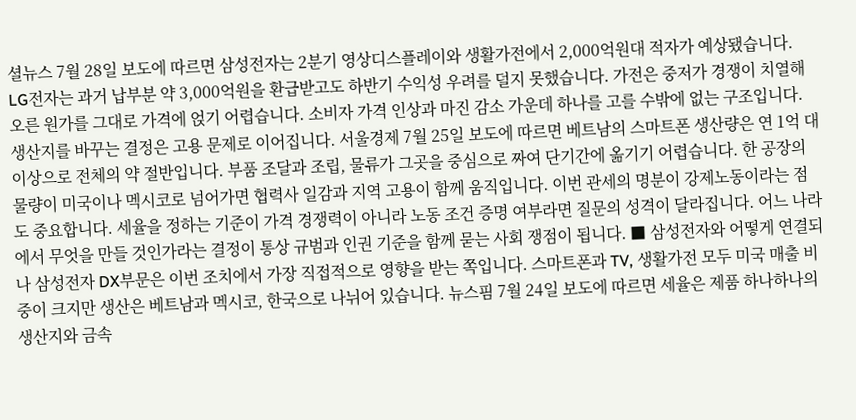셜뉴스 7월 28일 보도에 따르면 삼성전자는 2분기 영상디스플레이와 생활가전에서 2,000억원대 적자가 예상됐습니다. LG전자는 과거 납부분 약 3,000억원을 환급받고도 하반기 수익성 우려를 덜지 못했습니다. 가전은 중저가 경쟁이 치열해 오른 원가를 그대로 가격에 얹기 어렵습니다. 소비자 가격 인상과 마진 감소 가운데 하나를 고를 수밖에 없는 구조입니다. 생산지를 바꾸는 결정은 고용 문제로 이어집니다. 서울경제 7월 25일 보도에 따르면 베트남의 스마트폰 생산량은 연 1억 대 이상으로 전체의 약 절반입니다. 부품 조달과 조립, 물류가 그곳을 중심으로 짜여 단기간에 옮기기 어렵습니다. 한 공장의 물량이 미국이나 멕시코로 넘어가면 협력사 일감과 지역 고용이 함께 움직입니다. 이번 관세의 명분이 강제노동이라는 점도 중요합니다. 세율을 정하는 기준이 가격 경쟁력이 아니라 노동 조건 증명 여부라면 질문의 성격이 달라집니다. 어느 나라에서 무엇을 만들 것인가라는 결정이 통상 규범과 인권 기준을 함께 묻는 사회 쟁점이 됩니다. ■ 삼성전자와 어떻게 연결되나 삼성전자 DX부문은 이번 조치에서 가장 직접적으로 영향을 받는 쪽입니다. 스마트폰과 TV, 생활가전 모두 미국 매출 비중이 크지만 생산은 베트남과 멕시코, 한국으로 나뉘어 있습니다. 뉴스핌 7월 24일 보도에 따르면 세율은 제품 하나하나의 생산지와 금속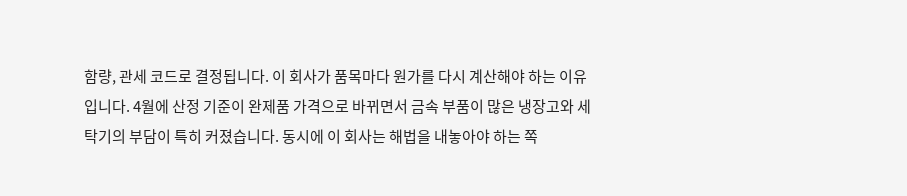함량, 관세 코드로 결정됩니다. 이 회사가 품목마다 원가를 다시 계산해야 하는 이유입니다. 4월에 산정 기준이 완제품 가격으로 바뀌면서 금속 부품이 많은 냉장고와 세탁기의 부담이 특히 커졌습니다. 동시에 이 회사는 해법을 내놓아야 하는 쪽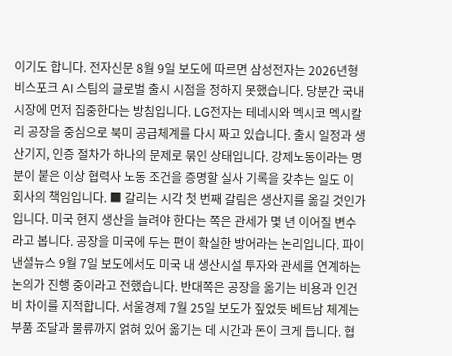이기도 합니다. 전자신문 8월 9일 보도에 따르면 삼성전자는 2026년형 비스포크 AI 스팀의 글로벌 출시 시점을 정하지 못했습니다. 당분간 국내 시장에 먼저 집중한다는 방침입니다. LG전자는 테네시와 멕시코 멕시칼리 공장을 중심으로 북미 공급체계를 다시 짜고 있습니다. 출시 일정과 생산기지, 인증 절차가 하나의 문제로 묶인 상태입니다. 강제노동이라는 명분이 붙은 이상 협력사 노동 조건을 증명할 실사 기록을 갖추는 일도 이 회사의 책임입니다. ■ 갈리는 시각 첫 번째 갈림은 생산지를 옮길 것인가입니다. 미국 현지 생산을 늘려야 한다는 쪽은 관세가 몇 년 이어질 변수라고 봅니다. 공장을 미국에 두는 편이 확실한 방어라는 논리입니다. 파이낸셜뉴스 9월 7일 보도에서도 미국 내 생산시설 투자와 관세를 연계하는 논의가 진행 중이라고 전했습니다. 반대쪽은 공장을 옮기는 비용과 인건비 차이를 지적합니다. 서울경제 7월 25일 보도가 짚었듯 베트남 체계는 부품 조달과 물류까지 얽혀 있어 옮기는 데 시간과 돈이 크게 듭니다. 협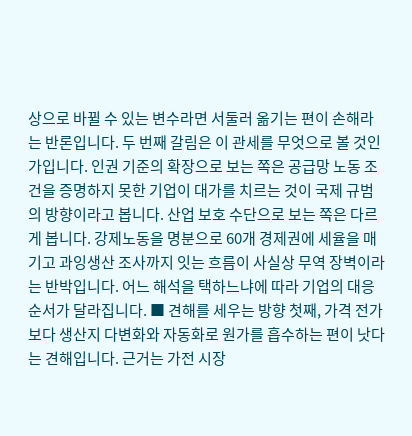상으로 바뀔 수 있는 변수라면 서둘러 옮기는 편이 손해라는 반론입니다. 두 번째 갈림은 이 관세를 무엇으로 볼 것인가입니다. 인권 기준의 확장으로 보는 쪽은 공급망 노동 조건을 증명하지 못한 기업이 대가를 치르는 것이 국제 규범의 방향이라고 봅니다. 산업 보호 수단으로 보는 쪽은 다르게 봅니다. 강제노동을 명분으로 60개 경제권에 세율을 매기고 과잉생산 조사까지 잇는 흐름이 사실상 무역 장벽이라는 반박입니다. 어느 해석을 택하느냐에 따라 기업의 대응 순서가 달라집니다. ■ 견해를 세우는 방향 첫째, 가격 전가보다 생산지 다변화와 자동화로 원가를 흡수하는 편이 낫다는 견해입니다. 근거는 가전 시장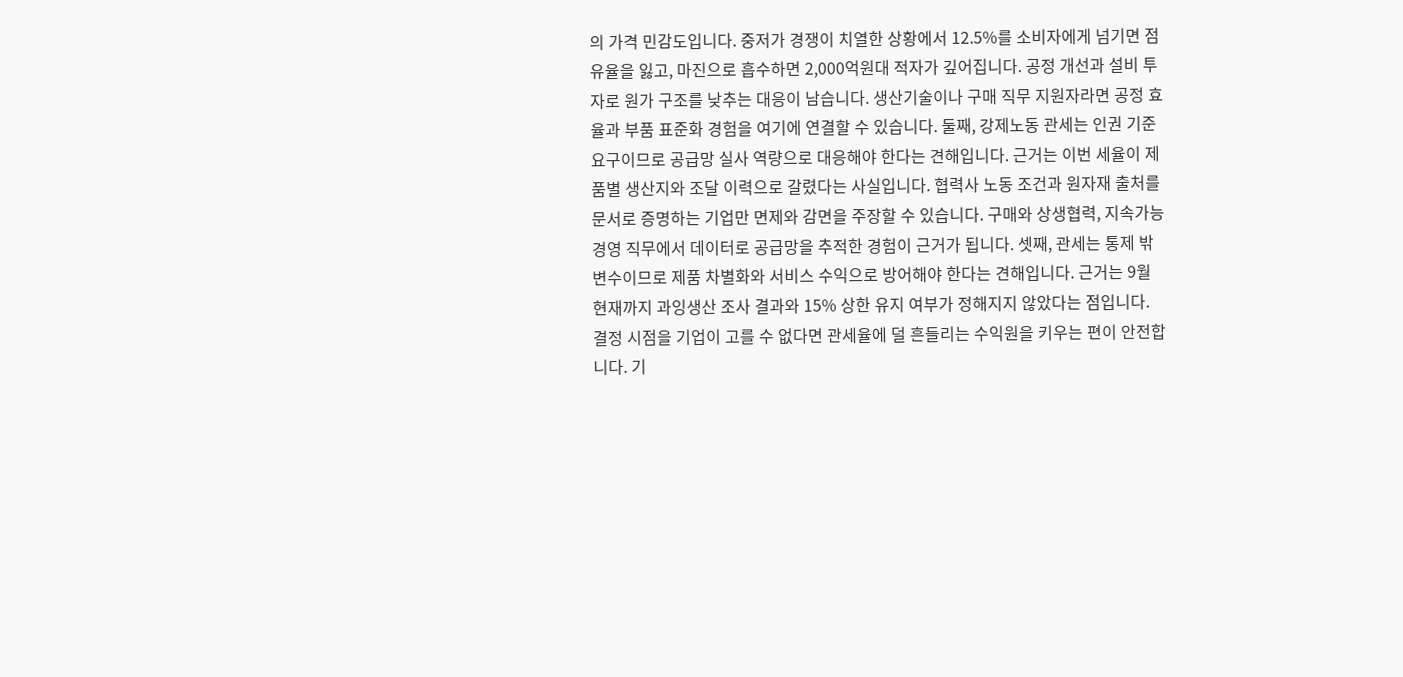의 가격 민감도입니다. 중저가 경쟁이 치열한 상황에서 12.5%를 소비자에게 넘기면 점유율을 잃고, 마진으로 흡수하면 2,000억원대 적자가 깊어집니다. 공정 개선과 설비 투자로 원가 구조를 낮추는 대응이 남습니다. 생산기술이나 구매 직무 지원자라면 공정 효율과 부품 표준화 경험을 여기에 연결할 수 있습니다. 둘째, 강제노동 관세는 인권 기준 요구이므로 공급망 실사 역량으로 대응해야 한다는 견해입니다. 근거는 이번 세율이 제품별 생산지와 조달 이력으로 갈렸다는 사실입니다. 협력사 노동 조건과 원자재 출처를 문서로 증명하는 기업만 면제와 감면을 주장할 수 있습니다. 구매와 상생협력, 지속가능경영 직무에서 데이터로 공급망을 추적한 경험이 근거가 됩니다. 셋째, 관세는 통제 밖 변수이므로 제품 차별화와 서비스 수익으로 방어해야 한다는 견해입니다. 근거는 9월 현재까지 과잉생산 조사 결과와 15% 상한 유지 여부가 정해지지 않았다는 점입니다. 결정 시점을 기업이 고를 수 없다면 관세율에 덜 흔들리는 수익원을 키우는 편이 안전합니다. 기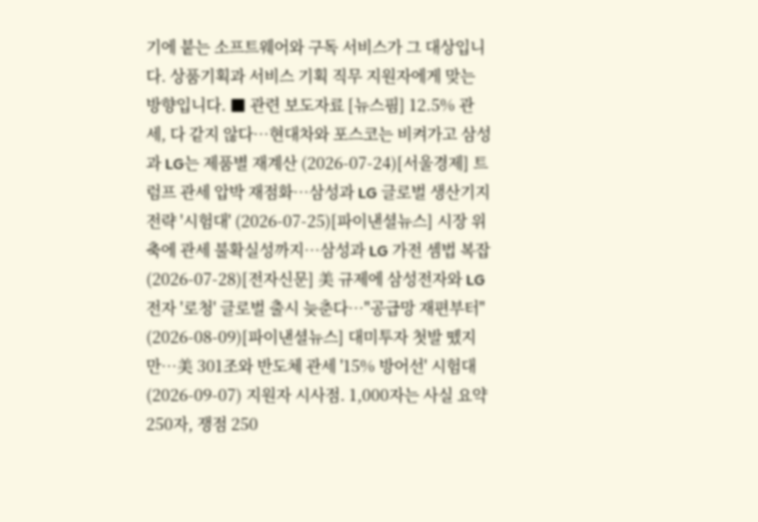기에 붙는 소프트웨어와 구독 서비스가 그 대상입니다. 상품기획과 서비스 기획 직무 지원자에게 맞는 방향입니다. ■ 관련 보도자료 [뉴스핌] 12.5% 관세, 다 같지 않다…현대차와 포스코는 비켜가고 삼성과 LG는 제품별 재계산 (2026-07-24)[서울경제] 트럼프 관세 압박 재점화…삼성과 LG 글로벌 생산기지 전략 '시험대' (2026-07-25)[파이낸셜뉴스] 시장 위축에 관세 불확실성까지…삼성과 LG 가전 셈법 복잡 (2026-07-28)[전자신문] 美 규제에 삼성전자와 LG전자 '로청' 글로벌 출시 늦춘다…"공급망 재편부터" (2026-08-09)[파이낸셜뉴스] 대미투자 첫발 뗐지만…美 301조와 반도체 관세 '15% 방어선' 시험대 (2026-09-07) 지원자 시사점. 1,000자는 사실 요약 250자, 쟁점 250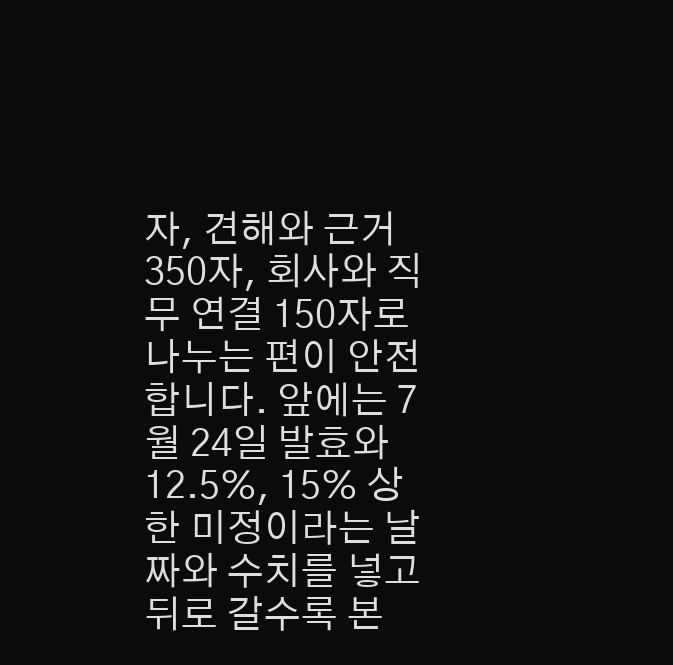자, 견해와 근거 350자, 회사와 직무 연결 150자로 나누는 편이 안전합니다. 앞에는 7월 24일 발효와 12.5%, 15% 상한 미정이라는 날짜와 수치를 넣고 뒤로 갈수록 본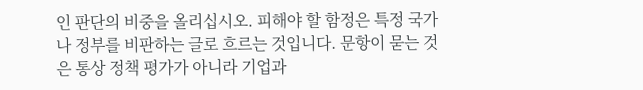인 판단의 비중을 올리십시오. 피해야 할 함정은 특정 국가나 정부를 비판하는 글로 흐르는 것입니다. 문항이 묻는 것은 통상 정책 평가가 아니라 기업과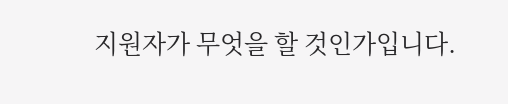지원자가 무엇을 할 것인가입니다.